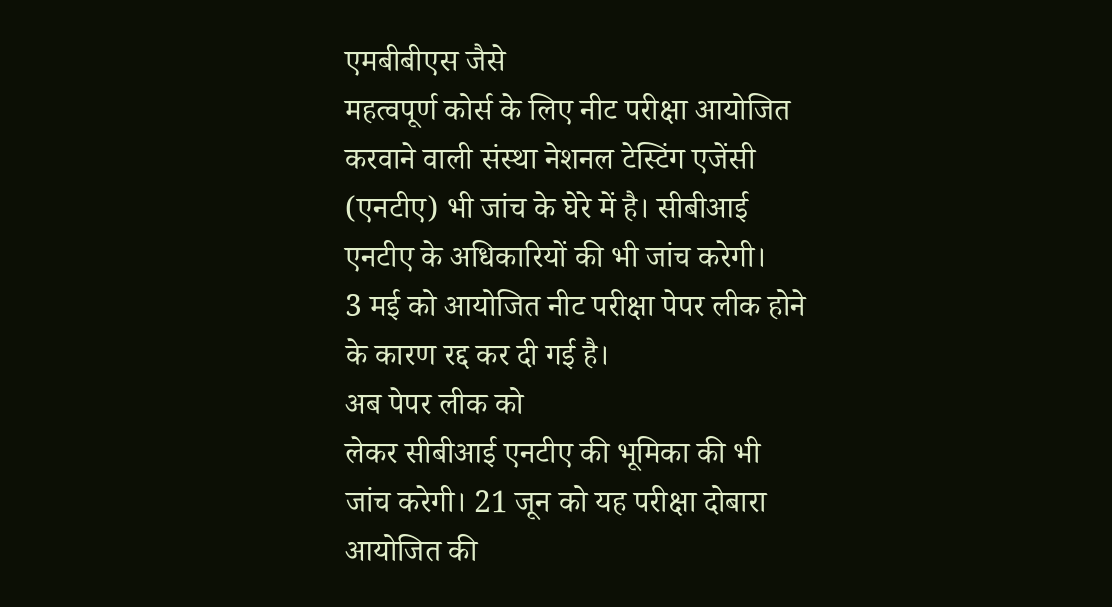एमबीबीएस जैसे
महत्वपूर्ण कोर्स के लिए नीट परीक्षा आयोजित
करवाने वाली संस्था नेशनल टेस्टिंग एजेंसी
(एनटीए) भी जांच के घेरे में है। सीबीआई
एनटीए के अधिकारियों की भी जांच करेगी।
3 मई को आयोजित नीट परीक्षा पेपर लीक होने
के कारण रद्द कर दी गई है।
अब पेपर लीक को
लेकर सीबीआई एनटीए की भूमिका की भी
जांच करेगी। 21 जून को यह परीक्षा दोबारा
आयोजित की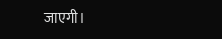जाएगी।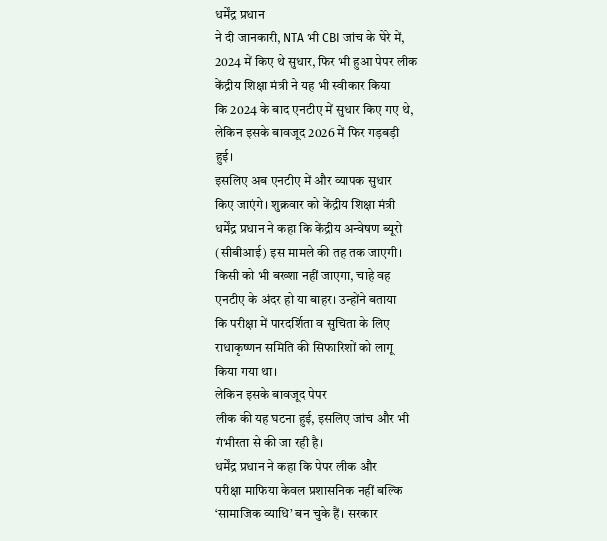धर्मेंद्र प्रधान
ने दी जानकारी, NTA भी CBI जांच के घेरे में,
2024 में किए थे सुधार, फिर भी हुआ पेपर लीक
केंद्रीय शिक्षा मंत्री ने यह भी स्वीकार किया
कि 2024 के बाद एनटीए में सुधार किए गए थे,
लेकिन इसके बावजूद 2026 में फिर गड़बड़ी
हुई।
इसलिए अब एनटीए में और व्यापक सुधार
किए जाएंगे। शुक्रवार को केंद्रीय शिक्षा मंत्री
धर्मेंद्र प्रधान ने कहा कि केंद्रीय अन्वेषण ब्यूरो
(सीबीआई) इस मामले की तह तक जाएगी।
किसी को भी बख्शा नहीं जाएगा, चाहे वह
एनटीए के अंदर हो या बाहर। उन्होंने बताया
कि परीक्षा में पारदर्शिता व सुचिता के लिए
राधाकृष्णन समिति की सिफारिशों को लागू
किया गया था।
लेकिन इसके बावजूद पेपर
लीक की यह घटना हुई, इसलिए जांच और भी
गंभीरता से की जा रही है।
धर्मेंद्र प्रधान ने कहा कि पेपर लीक और
परीक्षा माफिया केवल प्रशासनिक नहीं बल्कि
‘सामाजिक व्याधि’ बन चुके हैं। सरकार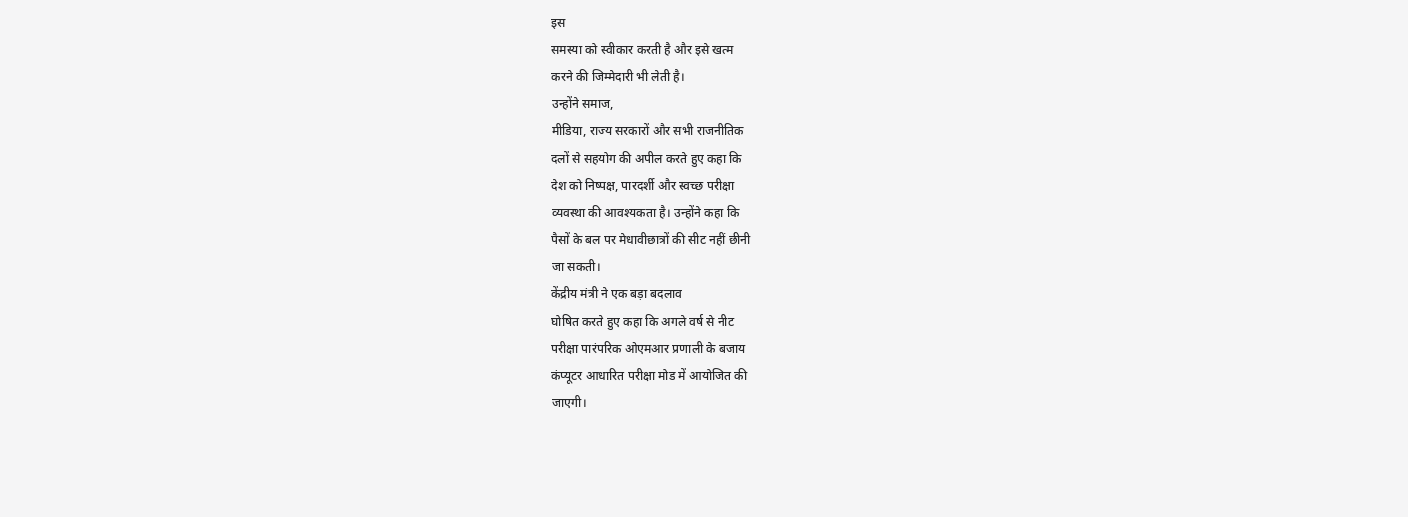इस
समस्या को स्वीकार करती है और इसे खत्म
करने की जिम्मेदारी भी लेती है।
उन्होंने समाज,
मीडिया, राज्य सरकारों और सभी राजनीतिक
दलों से सहयोग की अपील करते हुए कहा कि
देश को निष्पक्ष, पारदर्शी और स्वच्छ परीक्षा
व्यवस्था की आवश्यकता है। उन्होंने कहा कि
पैसों के बल पर मेधावीछात्रों की सीट नहीं छीनी
जा सकती।
केंद्रीय मंत्री ने एक बड़ा बदलाव
घोषित करते हुए कहा कि अगले वर्ष से नीट
परीक्षा पारंपरिक ओएमआर प्रणाली के बजाय
कंप्यूटर आधारित परीक्षा मोड में आयोजित की
जाएगी।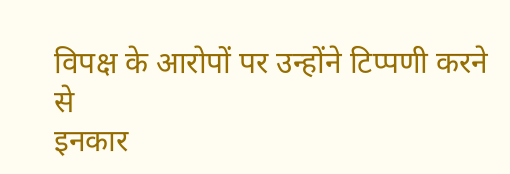विपक्ष के आरोपों पर उन्होंने टिप्पणी करने से
इनकार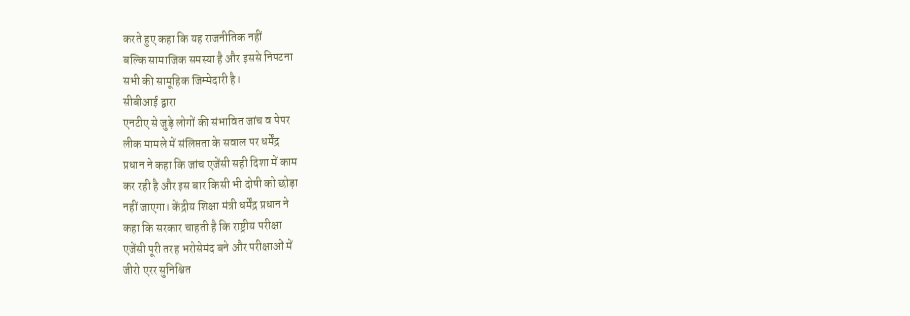करते हुए कहा कि यह राजनीतिक नहीं
बल्कि सामाजिक समस्या है और इससे निपटना
सभी की सामूहिक जिम्मेदारी है।
सीबीआई द्वारा
एनटीए से जुड़े लोगों की संभावित जांच व पेपर
लीक मामले में संलिप्तता के सवाल पर धर्मेंद्र
प्रधान ने कहा कि जांच एजेंसी सही दिशा में काम
कर रही है और इस बार किसी भी दोषी को छोड़ा
नहीं जाएगा। केंद्रीय शिक्षा मंत्री धर्मेंद्र प्रधान ने
कहा कि सरकार चाहती है कि राष्ट्रीय परीक्षा
एजेंसी पूरी तरह भरोसेमंद बने और परीक्षाओं में
जीरो एरर सुनिश्चित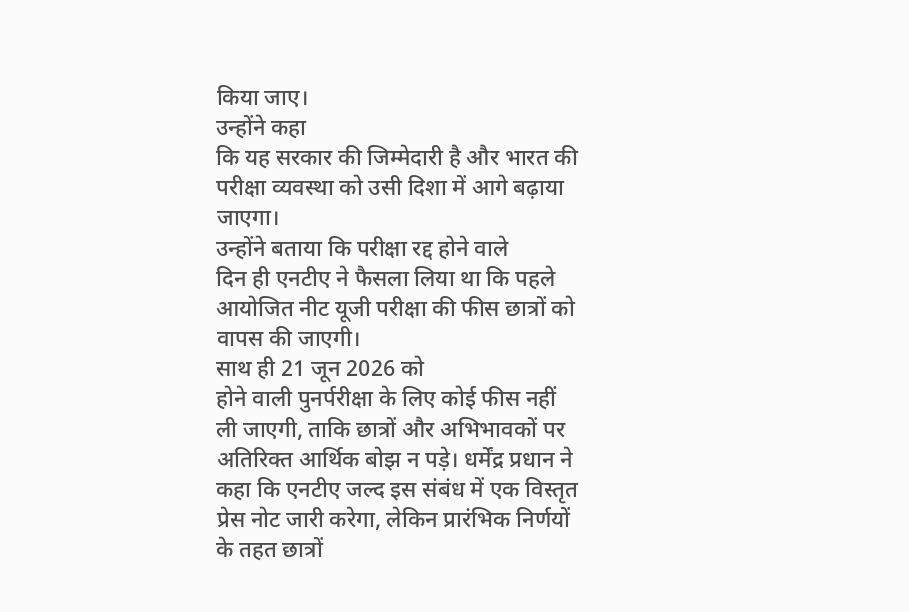किया जाए।
उन्होंने कहा
कि यह सरकार की जिम्मेदारी है और भारत की
परीक्षा व्यवस्था को उसी दिशा में आगे बढ़ाया
जाएगा।
उन्होंने बताया कि परीक्षा रद्द होने वाले
दिन ही एनटीए ने फैसला लिया था कि पहले
आयोजित नीट यूजी परीक्षा की फीस छात्रों को
वापस की जाएगी।
साथ ही 21 जून 2026 को
होने वाली पुनर्परीक्षा के लिए कोई फीस नहीं
ली जाएगी, ताकि छात्रों और अभिभावकों पर
अतिरिक्त आर्थिक बोझ न पड़े। धर्मेंद्र प्रधान ने
कहा कि एनटीए जल्द इस संबंध में एक विस्तृत
प्रेस नोट जारी करेगा, लेकिन प्रारंभिक निर्णयों
के तहत छात्रों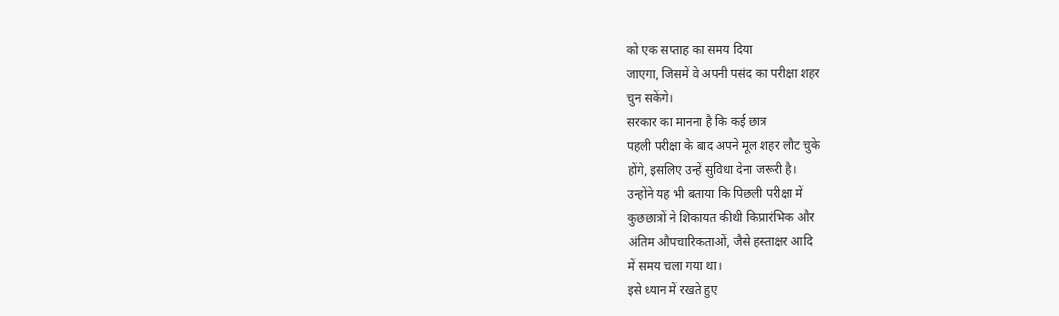को एक सप्ताह का समय दिया
जाएगा, जिसमें वे अपनी पसंद का परीक्षा शहर
चुन सकेंगे।
सरकार का मानना है कि कई छात्र
पहली परीक्षा के बाद अपने मूल शहर लौट चुके
होंगे, इसलिए उन्हें सुविधा देना जरूरी है।
उन्होंने यह भी बताया कि पिछली परीक्षा में
कुछछात्रों ने शिकायत कीथी किप्रारंभिक और
अंतिम औपचारिकताओं, जैसे हस्ताक्षर आदि
में समय चला गया था।
इसे ध्यान में रखते हुए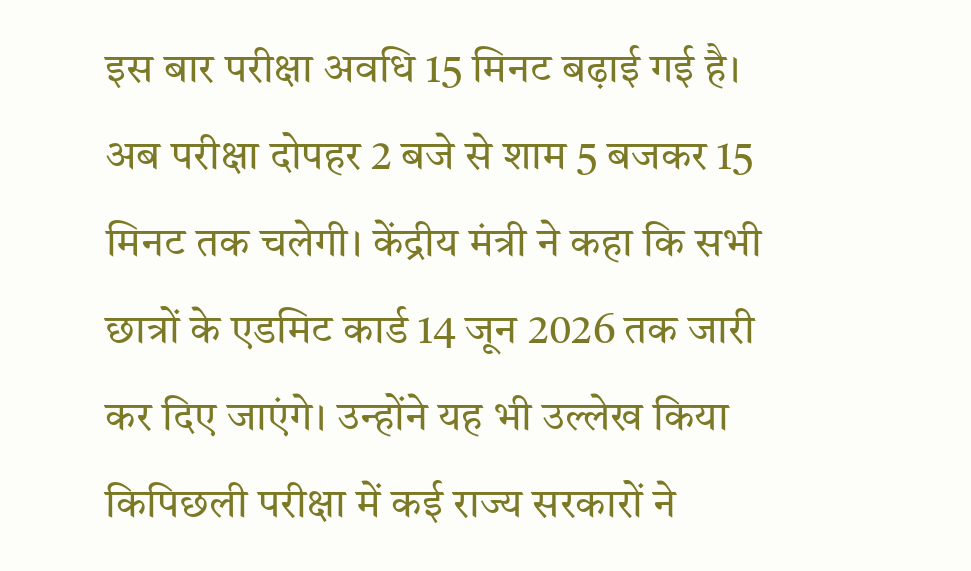इस बार परीक्षा अवधि 15 मिनट बढ़ाई गई है।
अब परीक्षा दोपहर 2 बजे से शाम 5 बजकर 15
मिनट तक चलेगी। केंद्रीय मंत्री ने कहा कि सभी
छात्रों के एडमिट कार्ड 14 जून 2026 तक जारी
कर दिए जाएंगे। उन्होंने यह भी उल्लेख किया
किपिछली परीक्षा में कई राज्य सरकारों ने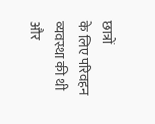छात्रों
के लिए परिवहन व्यवस्था की थी और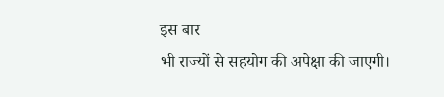इस बार
भी राज्यों से सहयोग की अपेक्षा की जाएगी।